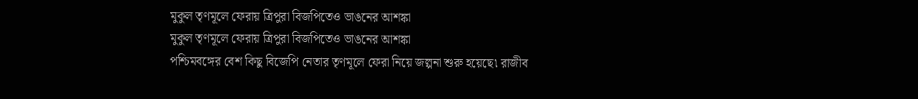মুকুল তৃণমূলে ফেরায় ত্রিপুরা বিজপিতেও ভাঙনের আশঙ্কা
মুকুল তৃণমূলে ফেরায় ত্রিপুরা বিজপিতেও ভাঙনের আশঙ্কা
পশ্চিমবঙ্গের বেশ কিছু বিজেপি নেতার তৃণমূলে ফেরা নিয়ে জল্পনা শুরু হয়েছে৷ রাজীব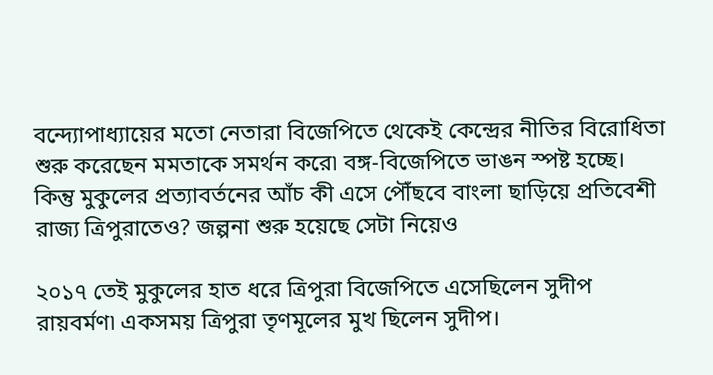বন্দ্যোপাধ্যায়ের মতো নেতারা বিজেপিতে থেকেই কেন্দ্রের নীতির বিরোধিতা শুরু করেছেন মমতাকে সমর্থন করে৷ বঙ্গ-বিজেপিতে ভাঙন স্পষ্ট হচ্ছে। কিন্তু মুকুলের প্রত্যাবর্তনের আঁচ কী এসে পৌঁছবে বাংলা ছাড়িয়ে প্রতিবেশী রাজ্য ত্রিপুরাতেও? জল্পনা শুরু হয়েছে সেটা নিয়েও

২০১৭ তেই মুকুলের হাত ধরে ত্রিপুরা বিজেপিতে এসেছিলেন সুদীপ রায়বর্মণ৷ একসময় ত্রিপুরা তৃণমূলের মুখ ছিলেন সুদীপ।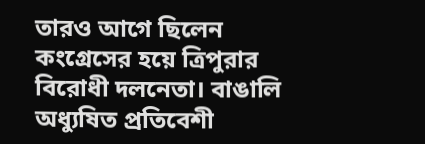তারও আগে ছিলেন কংগ্রেসের হয়ে ত্রিপুরার বিরোধী দলনেতা। বাঙালি অধ্যুষিত প্রতিবেশী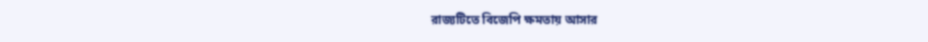রাজ্যটিতে বিজেপি ক্ষমতায় আসার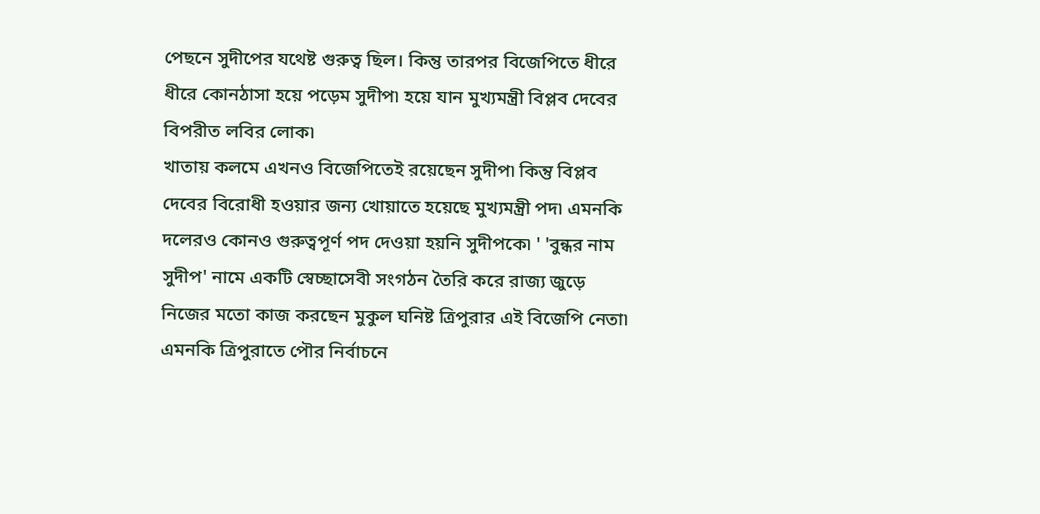পেছনে সুদীপের যথেষ্ট গুরুত্ব ছিল। কিন্তু তারপর বিজেপিতে ধীরে ধীরে কোনঠাসা হয়ে পড়েম সুদীপ৷ হয়ে যান মুখ্যমন্ত্রী বিপ্লব দেবের বিপরীত লবির লোক৷
খাতায় কলমে এখনও বিজেপিতেই রয়েছেন সুদীপ৷ কিন্তু বিপ্লব দেবের বিরোধী হওয়ার জন্য খোয়াতে হয়েছে মুখ্যমন্ত্রী পদ৷ এমনকি দলেরও কোনও গুরুত্বপূর্ণ পদ দেওয়া হয়নি সুদীপকে৷ ' 'বুন্ধর নাম সুদীপ' নামে একটি স্বেচ্ছাসেবী সংগঠন তৈরি করে রাজ্য জুড়ে নিজের মতো কাজ করছেন মুকুল ঘনিষ্ট ত্রিপুরার এই বিজেপি নেতা৷ এমনকি ত্রিপুরাতে পৌর নির্বাচনে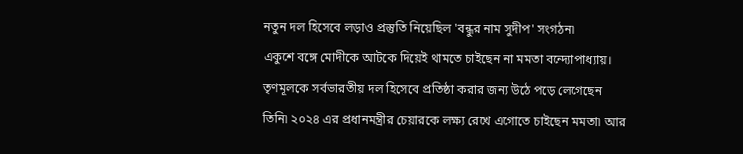নতুন দল হিসেবে লড়াও প্রস্তুতি নিয়েছিল 'বন্ধুর নাম সুদীপ' সংগঠন৷
একুশে বঙ্গে মোদীকে আটকে দিয়েই থামতে চাইছেন না মমতা বন্দ্যোপাধ্যায়। তৃণমূলকে সর্বভারতীয় দল হিসেবে প্রতিষ্ঠা করার জন্য উঠে পড়ে লেগেছেন তিনি৷ ২০২৪ এর প্রধানমন্ত্রীর চেয়ারকে লক্ষ্য রেখে এগোতে চাইছেন মমতা৷ আর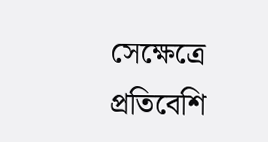সেক্ষেত্রে প্রতিবেশি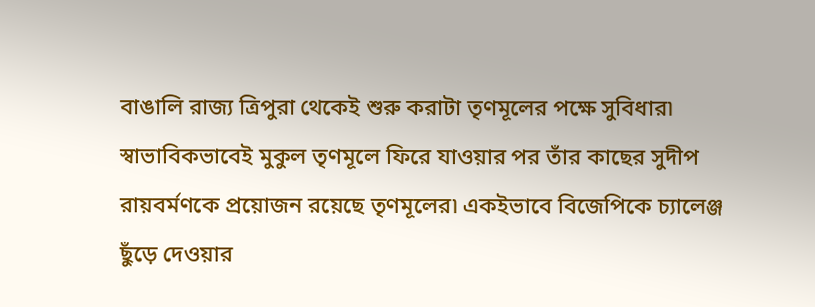বাঙালি রাজ্য ত্রিপুরা থেকেই শুরু করাটা তৃণমূলের পক্ষে সুবিধার৷ স্বাভাবিকভাবেই মুকুল তৃণমূলে ফিরে যাওয়ার পর তাঁর কাছের সুদীপ রায়বর্মণকে প্রয়োজন রয়েছে তৃণমূলের৷ একইভাবে বিজেপিকে চ্যালেঞ্জ ছুঁড়ে দেওয়ার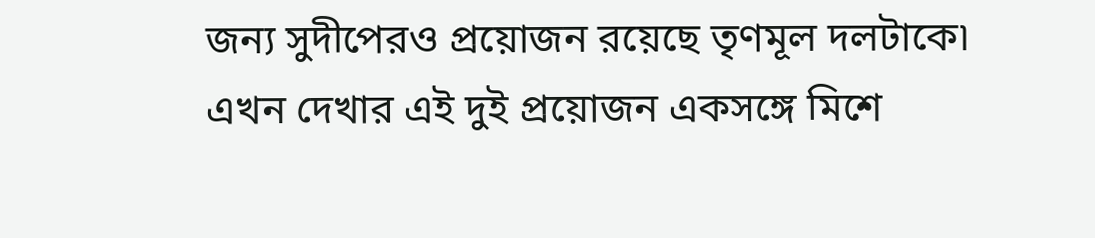জন্য সুদীপেরও প্রয়োজন রয়েছে তৃণমূল দলটাকে৷ এখন দেখার এই দুই প্রয়োজন একসঙ্গে মিশে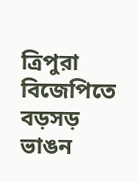ত্রিপুরা বিজেপিতে বড়সড় ভাঙন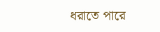ধরাতে পারে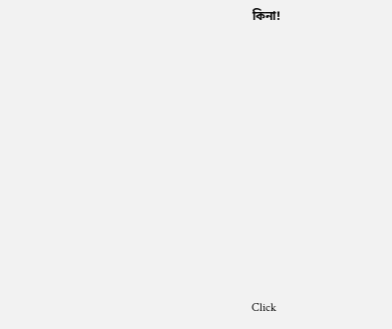কিনা!












Click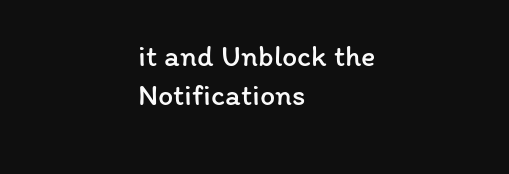it and Unblock the Notifications